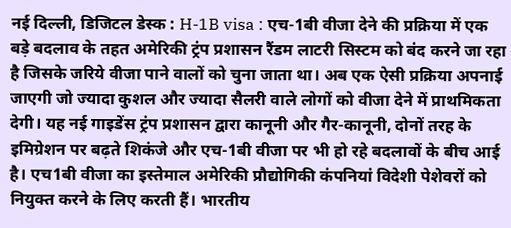नई दिल्ली, डिजिटल डेस्क : H-1B visa : एच-1बी वीजा देने की प्रक्रिया में एक बड़े बदलाव के तहत अमेरिकी ट्रंप प्रशासन रैंडम लाटरी सिस्टम को बंद करने जा रहा है जिसके जरिये वीजा पाने वालों को चुना जाता था। अब एक ऐसी प्रक्रिया अपनाई जाएगी जो ज्यादा कुशल और ज्यादा सैलरी वाले लोगों को वीजा देने में प्राथमिकता देगी। यह नई गाइडेंस ट्रंप प्रशासन द्वारा कानूनी और गैर-कानूनी, दोनों तरह के इमिग्रेशन पर बढ़ते शिकंजे और एच-1बी वीजा पर भी हो रहे बदलावों के बीच आई है। एच1बी वीजा का इस्तेमाल अमेरिकी प्रौद्योगिकी कंपनियां विदेशी पेशेवरों को नियुक्त करने के लिए करती हैं। भारतीय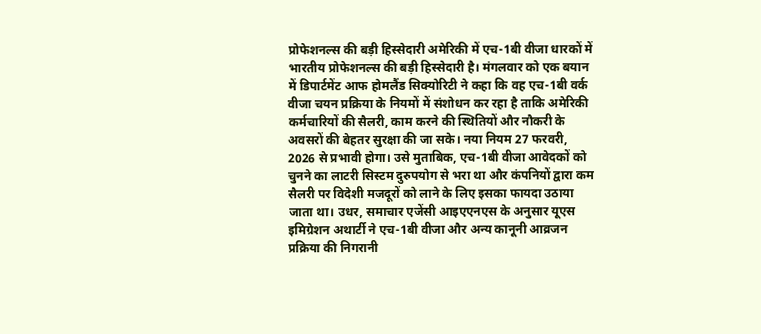प्रोफेशनल्स की बड़ी हिस्सेदारी अमेरिकी में एच-1बी वीजा धारकों में भारतीय प्रोफेशनल्स की बड़ी हिस्सेदारी है। मंगलवार को एक बयान में डिपार्टमेंट आफ होमलैंड सिक्योरिटी ने कहा कि वह एच-1बी वर्क वीजा चयन प्रक्रिया के नियमों में संशोधन कर रहा है ताकि अमेरिकी कर्मचारियों की सैलरी, काम करने की स्थितियों और नौकरी के अवसरों की बेहतर सुरक्षा की जा सके। नया नियम 27 फरवरी, 2026 से प्रभावी होगा। उसे मुताबिक, एच-1बी वीजा आवेदकों को चुनने का लाटरी सिस्टम दुरुपयोग से भरा था और कंपनियों द्वारा कम सैलरी पर विदेशी मजदूरों को लाने के लिए इसका फायदा उठाया जाता था। उधर, समाचार एजेंसी आइएएनएस के अनुसार यूएस इमिग्रेशन अथार्टी ने एच-1बी वीजा और अन्य कानूनी आव्रजन प्रक्रिया की निगरानी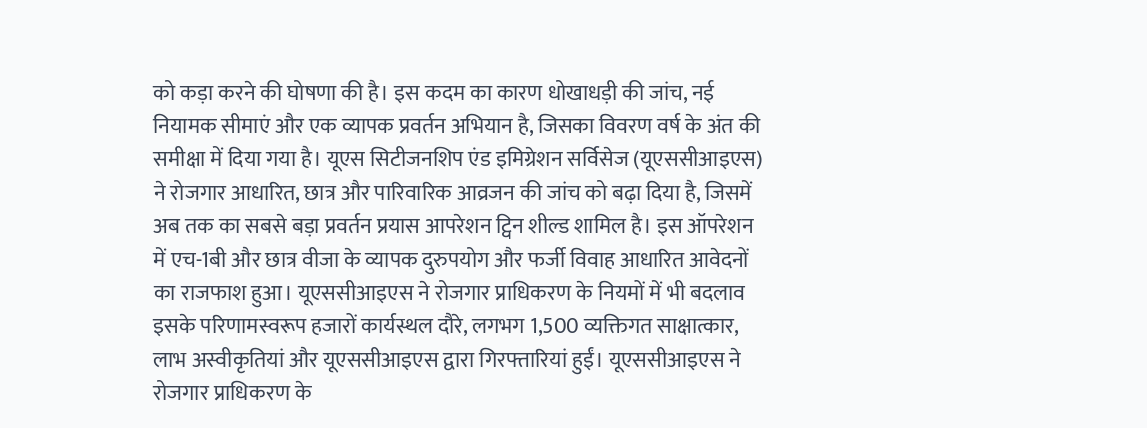को कड़ा करने की घोषणा की है। इस कदम का कारण धोखाधड़ी की जांच, नई नियामक सीमाएं और एक व्यापक प्रवर्तन अभियान है, जिसका विवरण वर्ष के अंत की समीक्षा में दिया गया है। यूएस सिटीजनशिप एंड इमिग्रेशन सर्विसेज (यूएससीआइएस) ने रोजगार आधारित, छात्र और पारिवारिक आव्रजन की जांच को बढ़ा दिया है, जिसमें अब तक का सबसे बड़ा प्रवर्तन प्रयास आपरेशन ट्विन शील्ड शामिल है। इस ऑपरेशन में एच-1बी और छात्र वीजा के व्यापक दुरुपयोग और फर्जी विवाह आधारित आवेदनों का राजफाश हुआ। यूएससीआइएस ने रोजगार प्राधिकरण के नियमों में भी बदलाव इसके परिणामस्वरूप हजारों कार्यस्थल दौरे, लगभग 1,500 व्यक्तिगत साक्षात्कार, लाभ अस्वीकृतियां और यूएससीआइएस द्वारा गिरफ्तारियां हुईं। यूएससीआइएस ने रोजगार प्राधिकरण के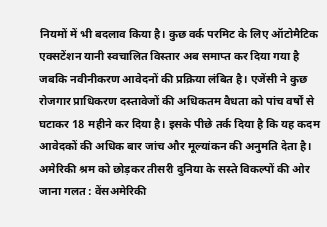नियमों में भी बदलाव किया है। कुछ वर्क परमिट के लिए ऑटोमैटिक एक्सटेंशन यानी स्वचालित विस्तार अब समाप्त कर दिया गया है जबकि नवीनीकरण आवेदनों की प्रक्रिया लंबित है। एजेंसी ने कुछ रोजगार प्राधिकरण दस्तावेजों की अधिकतम वैधता को पांच वर्षों से घटाकर 18 महीने कर दिया है। इसके पीछे तर्क दिया है कि यह कदम आवेदकों की अधिक बार जांच और मूल्यांकन की अनुमति देता है। अमेरिकी श्रम को छोड़कर तीसरी दुनिया के सस्ते विकल्पों की ओर जाना गलत : वेंसअमेरिकी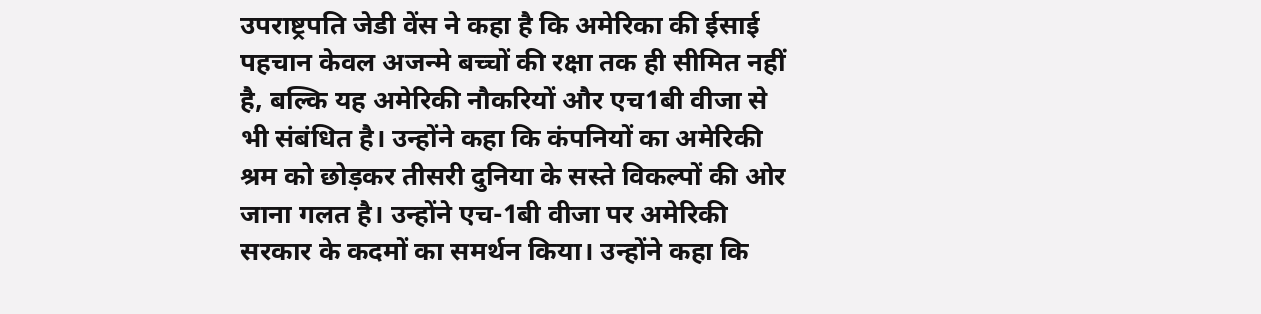उपराष्ट्रपति जेडी वेंस ने कहा है कि अमेरिका की ईसाई पहचान केवल अजन्मे बच्चों की रक्षा तक ही सीमित नहीं है, बल्कि यह अमेरिकी नौकरियों और एच1बी वीजा से भी संबंधित है। उन्होंने कहा कि कंपनियों का अमेरिकी श्रम को छोड़कर तीसरी दुनिया के सस्ते विकल्पों की ओर जाना गलत है। उन्होंने एच-1बी वीजा पर अमेरिकी सरकार के कदमों का समर्थन किया। उन्होंने कहा कि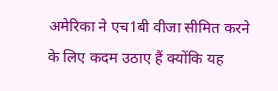अमेरिका ने एच1बी वीजा सीमित करने के लिए कदम उठाए हैं क्योंकि यह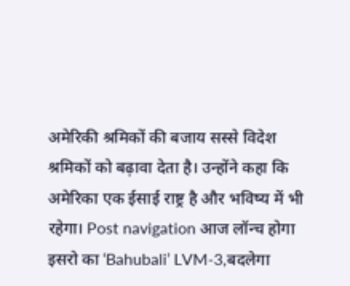अमेरिकी श्रमिकों की बजाय सस्से विदेश श्रमिकों को बढ़ावा देता है। उन्होंने कहा कि अमेरिका एक ईसाई राष्ट्र है और भविष्य में भी रहेगा। Post navigation आज लॉन्च होगा इसरो का ‘Bahubali’ LVM-3,बदलेगा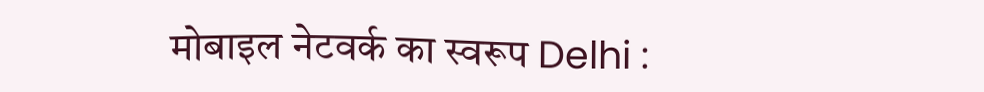मोबाइल नेटवर्क का स्वरूप Delhi :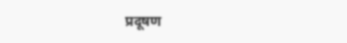प्रदूषण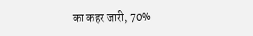का कहर जारी, 70%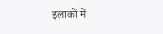इलाकों में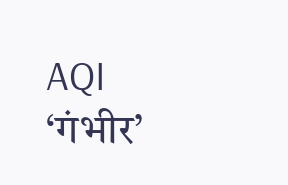AQI ‘गंभीर’